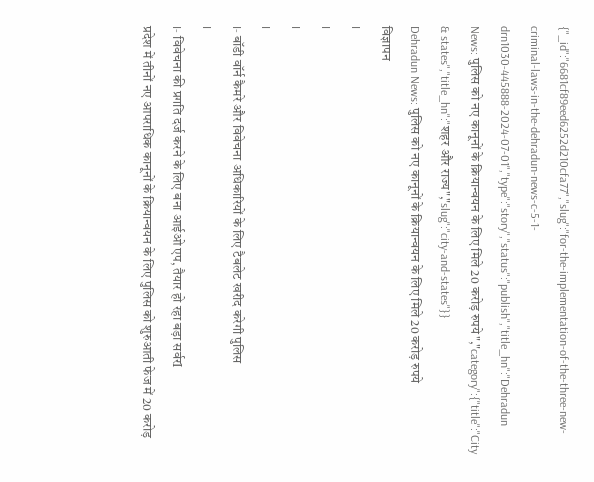{"_id":"6681cf89eed6252d210cfa77","slug":"for-the-implementation-of-the-three-new-criminal-laws-in-the-dehradun-news-c-5-1-drn1030-445888-2024-07-01","type":"story","status":"publish","title_hn":"Dehradun News: पुलिस को नए कानूनों के क्रियान्वयन के लिए मिले 20 करोड़ रुपये","category":{"title":"City & states","title_hn":"शहर और राज्य","slug":"city-and-states"}}
Dehradun News: पुलिस को नए कानूनों के क्रियान्वयन के लिए मिले 20 करोड़ रुपये
विज्ञापन
I
I
I
I
I- बॉडी वॉर्न कैमरे और विवेचना अधिकारियों के लिए टैबलेट खरीद करेगी पुलिस
I
I- विवेचना की प्रगति दर्ज करने के लिए बना आईओ एप, तैयार हो रहा बड़ा सर्वरI
प्रदेश में तीनों नए आपराधिक कानूनों के क्रियान्वयन के लिए पुलिस को शुरुआती फेज में 20 करोड़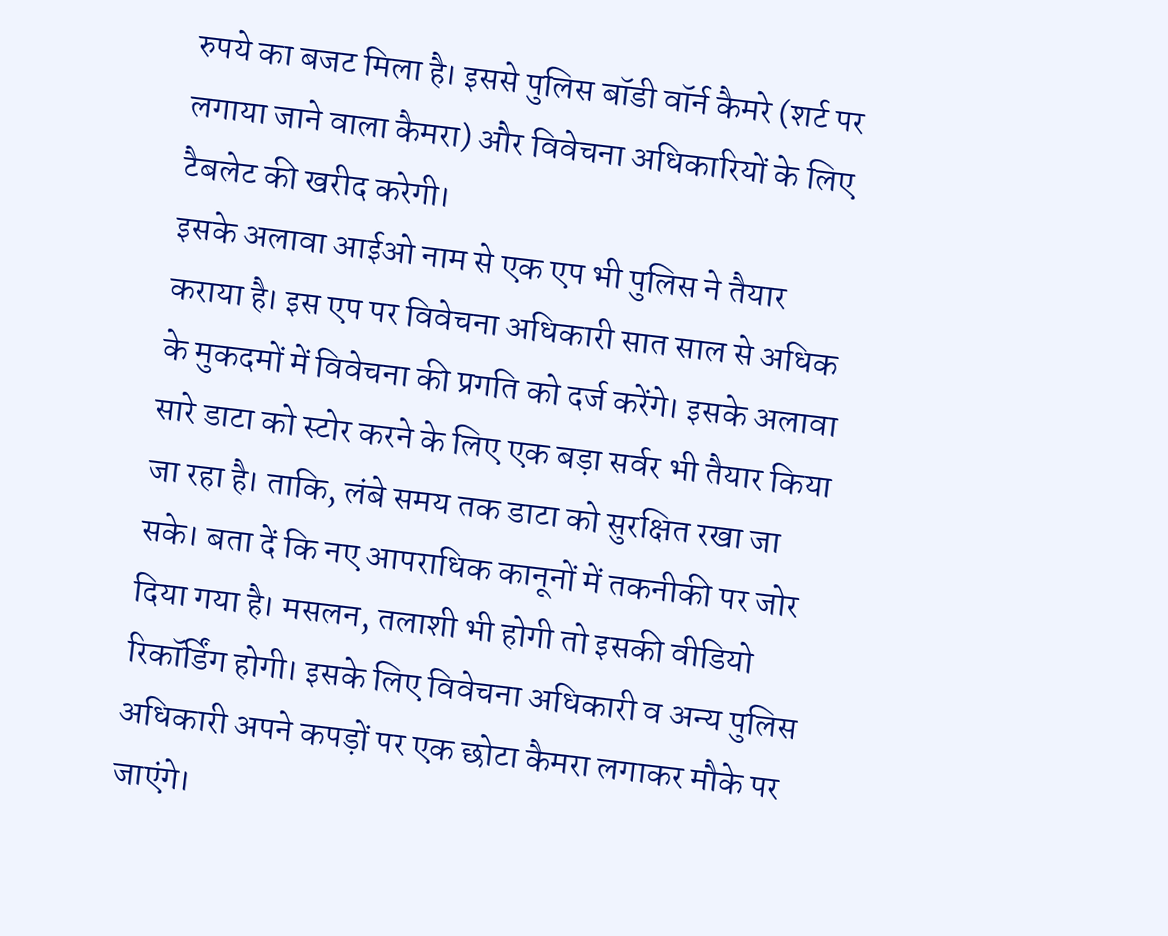रुपये का बजट मिला है। इससे पुलिस बॉडी वॉर्न कैमरे (शर्ट पर लगाया जाने वाला कैमरा) और विवेचना अधिकारियों के लिए टैबलेट की खरीद करेगी।
इसके अलावा आईओ नाम से एक एप भी पुलिस ने तैयार कराया है। इस एप पर विवेचना अधिकारी सात साल से अधिक के मुकदमों में विवेचना की प्रगति को दर्ज करेंगे। इसके अलावा सारे डाटा को स्टोर करने के लिए एक बड़ा सर्वर भी तैयार किया जा रहा है। ताकि, लंबे समय तक डाटा को सुरक्षित रखा जा सके। बता दें कि नए आपराधिक कानूनों में तकनीकी पर जोर दिया गया है। मसलन, तलाशी भी होगी तो इसकी वीडियो रिकॉर्डिंग होगी। इसके लिए विवेचना अधिकारी व अन्य पुलिस अधिकारी अपने कपड़ों पर एक छोटा कैमरा लगाकर मौके पर जाएंगे।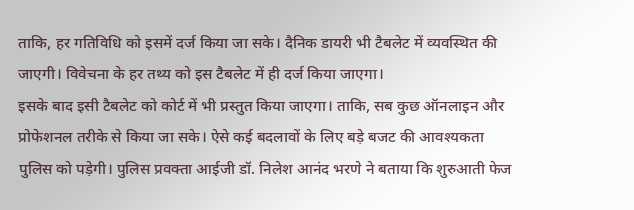ताकि, हर गतिविधि को इसमें दर्ज किया जा सके। दैनिक डायरी भी टैबलेट में व्यवस्थित की जाएगी। विवेचना के हर तथ्य को इस टैबलेट में ही दर्ज किया जाएगा।
इसके बाद इसी टैबलेट को कोर्ट में भी प्रस्तुत किया जाएगा। ताकि, सब कुछ ऑनलाइन और प्रोफेशनल तरीके से किया जा सके। ऐसे कई बदलावों के लिए बड़े बजट की आवश्यकता पुलिस को पड़ेगी। पुलिस प्रवक्ता आईजी डॉ. निलेश आनंद भरणे ने बताया कि शुरुआती फेज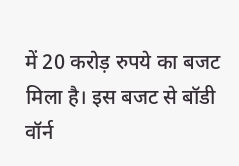में 20 करोड़ रुपये का बजट मिला है। इस बजट से बॉडी वॉर्न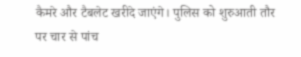कैमरे और टैबलेट खरीदे जाएंगे। पुलिस को शुरुआती तौर पर चार से पांच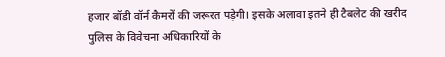हजार बॉडी वॉर्न कैमरों की जरूरत पड़ेगी। इसके अलावा इतने ही टैबलेट की खरीद पुलिस के विवेचना अधिकारियों के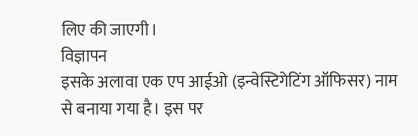लिए की जाएगी।
विज्ञापन
इसके अलावा एक एप आईओ (इन्वेस्टिगेटिंग ऑफिसर) नाम से बनाया गया है। इस पर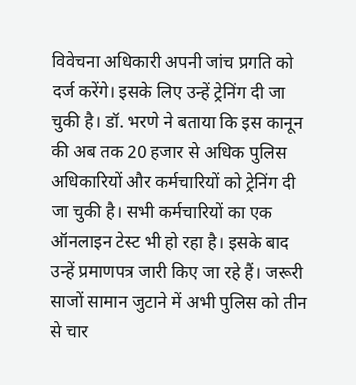विवेचना अधिकारी अपनी जांच प्रगति को दर्ज करेंगे। इसके लिए उन्हें ट्रेनिंग दी जा चुकी है। डॉ. भरणे ने बताया कि इस कानून की अब तक 20 हजार से अधिक पुलिस अधिकारियों और कर्मचारियों को ट्रेनिंग दी जा चुकी है। सभी कर्मचारियों का एक ऑनलाइन टेस्ट भी हो रहा है। इसके बाद उन्हें प्रमाणपत्र जारी किए जा रहे हैं। जरूरी साजों सामान जुटाने में अभी पुलिस को तीन से चार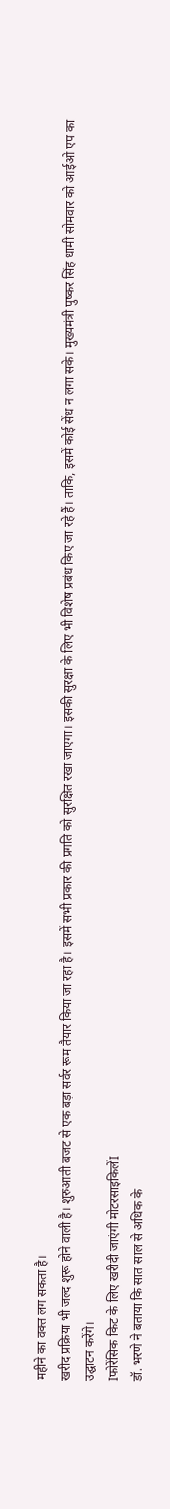महीने का वक्त लग सकता है।
खरीद प्रक्रिया भी जल्द शुरू होने वाली है। शुरुआती बजट से एक बड़ा सर्वर रूम तैयार किया जा रहा है। इसमें सभी प्रकार की प्रगति को सुरक्षित रखा जाएगा। इसकी सुरक्षा के लिए भी विशेष प्रबंध किए जा रहे हैं। ताकि, इसमें कोई सेंध न लगा सके। मुख्यमंत्री पुष्कर सिंह धामी सोमवार को आईओ एप का उद्घाटन करेंगे।
Iफोरेंसिक किट के लिए खरीदी जाएंगी मोटरसाइकिलेंI
डॉ. भरणे ने बताया कि सात साल से अधिक के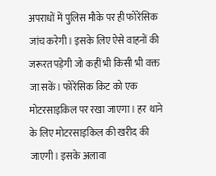अपराधों में पुलिस मौके पर ही फोरेंसिक जांच करेगी। इसके लिए ऐसे वाहनों की जरूरत पड़ेगी जो कहीं भी किसी भी वक्त जा सकें। फोरेंसिक किट को एक मोटरसाइकिल पर रखा जाएगा। हर थाने के लिए मोटरसाइकिल की खरीद की जाएगी। इसके अलावा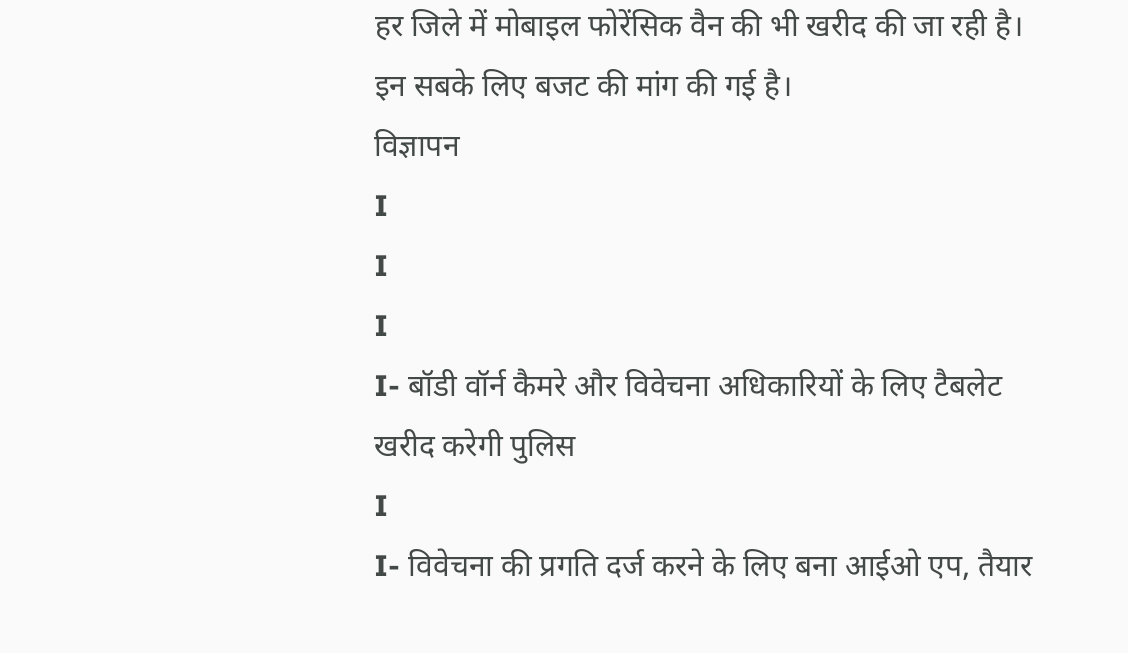हर जिले में मोबाइल फोरेंसिक वैन की भी खरीद की जा रही है। इन सबके लिए बजट की मांग की गई है।
विज्ञापन
I
I
I
I- बॉडी वॉर्न कैमरे और विवेचना अधिकारियों के लिए टैबलेट खरीद करेगी पुलिस
I
I- विवेचना की प्रगति दर्ज करने के लिए बना आईओ एप, तैयार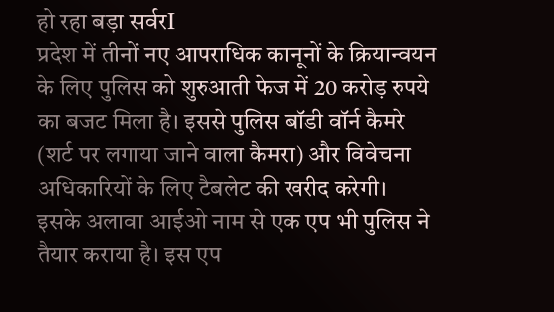हो रहा बड़ा सर्वरI
प्रदेश में तीनों नए आपराधिक कानूनों के क्रियान्वयन के लिए पुलिस को शुरुआती फेज में 20 करोड़ रुपये का बजट मिला है। इससे पुलिस बॉडी वॉर्न कैमरे (शर्ट पर लगाया जाने वाला कैमरा) और विवेचना अधिकारियों के लिए टैबलेट की खरीद करेगी।
इसके अलावा आईओ नाम से एक एप भी पुलिस ने तैयार कराया है। इस एप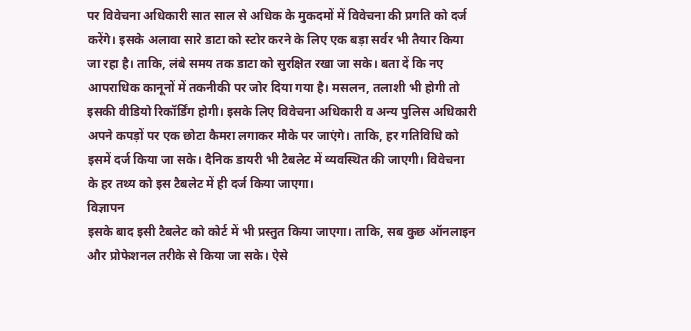पर विवेचना अधिकारी सात साल से अधिक के मुकदमों में विवेचना की प्रगति को दर्ज करेंगे। इसके अलावा सारे डाटा को स्टोर करने के लिए एक बड़ा सर्वर भी तैयार किया जा रहा है। ताकि, लंबे समय तक डाटा को सुरक्षित रखा जा सके। बता दें कि नए आपराधिक कानूनों में तकनीकी पर जोर दिया गया है। मसलन, तलाशी भी होगी तो इसकी वीडियो रिकॉर्डिंग होगी। इसके लिए विवेचना अधिकारी व अन्य पुलिस अधिकारी अपने कपड़ों पर एक छोटा कैमरा लगाकर मौके पर जाएंगे। ताकि, हर गतिविधि को इसमें दर्ज किया जा सके। दैनिक डायरी भी टैबलेट में व्यवस्थित की जाएगी। विवेचना के हर तथ्य को इस टैबलेट में ही दर्ज किया जाएगा।
विज्ञापन
इसके बाद इसी टैबलेट को कोर्ट में भी प्रस्तुत किया जाएगा। ताकि, सब कुछ ऑनलाइन और प्रोफेशनल तरीके से किया जा सके। ऐसे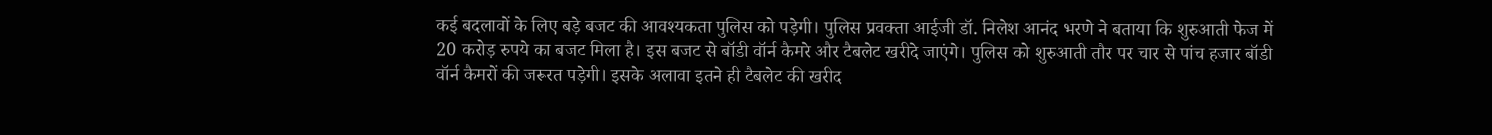कई बदलावों के लिए बड़े बजट की आवश्यकता पुलिस को पड़ेगी। पुलिस प्रवक्ता आईजी डॉ. निलेश आनंद भरणे ने बताया कि शुरुआती फेज में 20 करोड़ रुपये का बजट मिला है। इस बजट से बॉडी वॉर्न कैमरे और टैबलेट खरीदे जाएंगे। पुलिस को शुरुआती तौर पर चार से पांच हजार बॉडी वॉर्न कैमरों की जरूरत पड़ेगी। इसके अलावा इतने ही टैबलेट की खरीद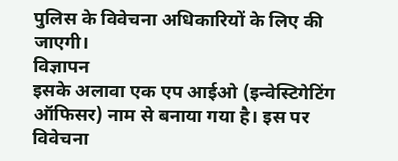पुलिस के विवेचना अधिकारियों के लिए की जाएगी।
विज्ञापन
इसके अलावा एक एप आईओ (इन्वेस्टिगेटिंग ऑफिसर) नाम से बनाया गया है। इस पर विवेचना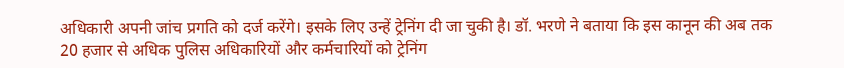अधिकारी अपनी जांच प्रगति को दर्ज करेंगे। इसके लिए उन्हें ट्रेनिंग दी जा चुकी है। डॉ. भरणे ने बताया कि इस कानून की अब तक 20 हजार से अधिक पुलिस अधिकारियों और कर्मचारियों को ट्रेनिंग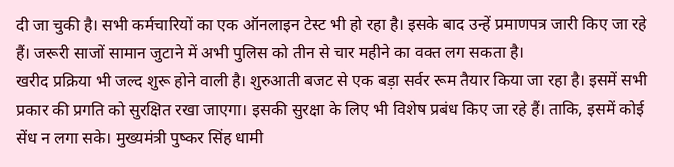दी जा चुकी है। सभी कर्मचारियों का एक ऑनलाइन टेस्ट भी हो रहा है। इसके बाद उन्हें प्रमाणपत्र जारी किए जा रहे हैं। जरूरी साजों सामान जुटाने में अभी पुलिस को तीन से चार महीने का वक्त लग सकता है।
खरीद प्रक्रिया भी जल्द शुरू होने वाली है। शुरुआती बजट से एक बड़ा सर्वर रूम तैयार किया जा रहा है। इसमें सभी प्रकार की प्रगति को सुरक्षित रखा जाएगा। इसकी सुरक्षा के लिए भी विशेष प्रबंध किए जा रहे हैं। ताकि, इसमें कोई सेंध न लगा सके। मुख्यमंत्री पुष्कर सिंह धामी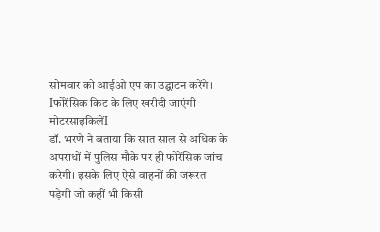सोमवार को आईओ एप का उद्घाटन करेंगे।
Iफोरेंसिक किट के लिए खरीदी जाएंगी मोटरसाइकिलेंI
डॉ. भरणे ने बताया कि सात साल से अधिक के अपराधों में पुलिस मौके पर ही फोरेंसिक जांच करेगी। इसके लिए ऐसे वाहनों की जरूरत पड़ेगी जो कहीं भी किसी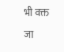भी वक्त जा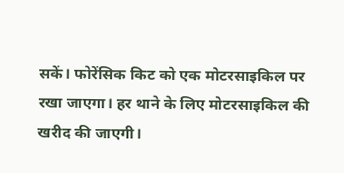सकें। फोरेंसिक किट को एक मोटरसाइकिल पर रखा जाएगा। हर थाने के लिए मोटरसाइकिल की खरीद की जाएगी।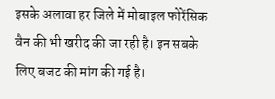इसके अलावा हर जिले में मोबाइल फोरेंसिक वैन की भी खरीद की जा रही है। इन सबके लिए बजट की मांग की गई है।